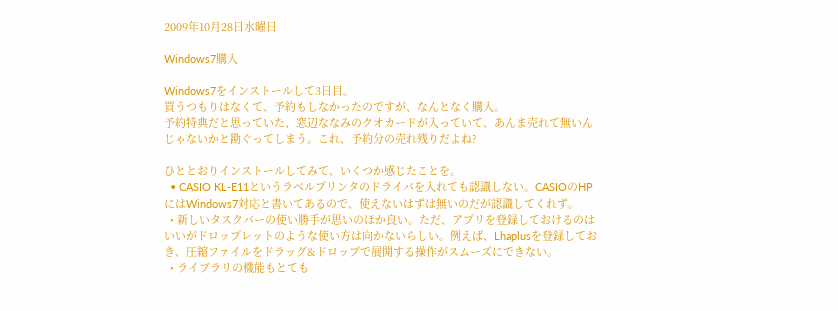2009年10月28日水曜日

Windows7購入

Windows7をインストールして3日目。
買うつもりはなくて、予約もしなかったのですが、なんとなく購入。
予約特典だと思っていた、窓辺ななみのクオカードが入っていて、あんま売れて無いんじゃないかと勘ぐってしまう。これ、予約分の売れ残りだよね?

ひととおりインストールしてみて、いくつか感じたことを。
  • CASIO KL-E11というラベルプリンタのドライバを入れても認識しない。CASIOのHPにはWindows7対応と書いてあるので、使えないはずは無いのだが認識してくれず。
  • 新しいタスクバーの使い勝手が思いのほか良い。ただ、アプリを登録しておけるのはいいがドロップレットのような使い方は向かないらしい。例えば、Lhaplusを登録しておき、圧縮ファイルをドラッグ&ドロップで展開する操作がスムーズにできない。
  • ライブラリの機能もとても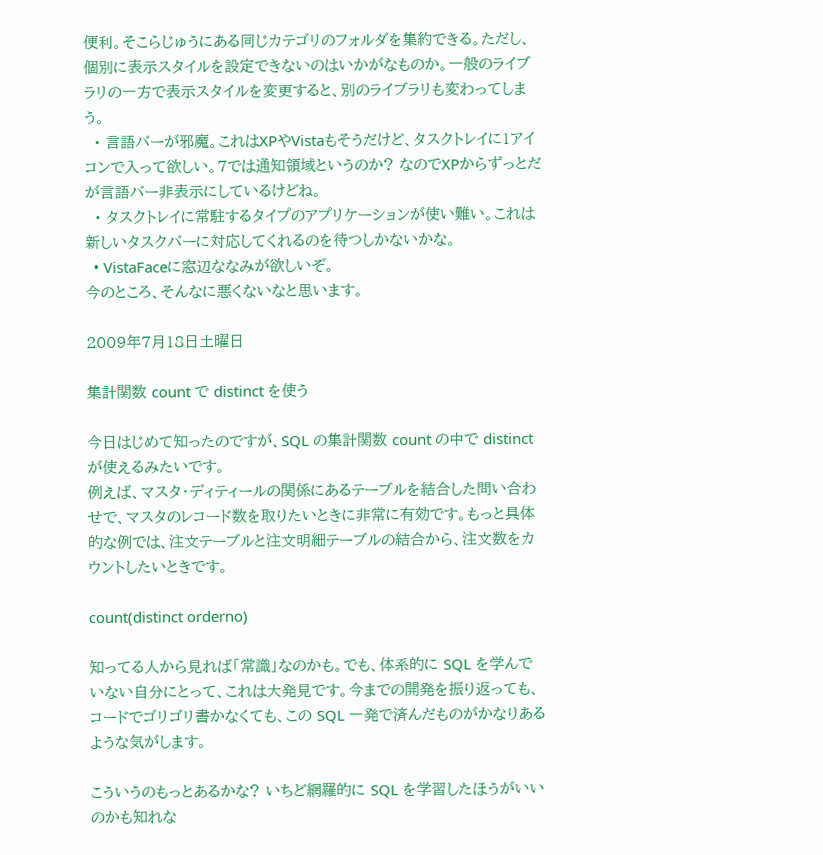便利。そこらじゅうにある同じカテゴリのフォルダを集約できる。ただし、個別に表示スタイルを設定できないのはいかがなものか。一般のライブラリの一方で表示スタイルを変更すると、別のライブラリも変わってしまう。
  • 言語バーが邪魔。これはXPやVistaもそうだけど、タスクトレイに1アイコンで入って欲しい。7では通知領域というのか? なのでXPからずっとだが言語バー非表示にしているけどね。
  • タスクトレイに常駐するタイプのアプリケーションが使い難い。これは新しいタスクバーに対応してくれるのを待つしかないかな。
  • VistaFaceに窓辺ななみが欲しいぞ。
今のところ、そんなに悪くないなと思います。

2009年7月18日土曜日

集計関数 count で distinct を使う

今日はじめて知ったのですが、SQL の集計関数 count の中で distinct が使えるみたいです。
例えば、マスタ・ディティールの関係にあるテーブルを結合した問い合わせで、マスタのレコード数を取りたいときに非常に有効です。もっと具体的な例では、注文テーブルと注文明細テーブルの結合から、注文数をカウントしたいときです。

count(distinct orderno)

知ってる人から見れば「常識」なのかも。でも、体系的に SQL を学んでいない自分にとって、これは大発見です。今までの開発を振り返っても、コードでゴリゴリ書かなくても、この SQL 一発で済んだものがかなりあるような気がします。

こういうのもっとあるかな? いちど網羅的に SQL を学習したほうがいいのかも知れな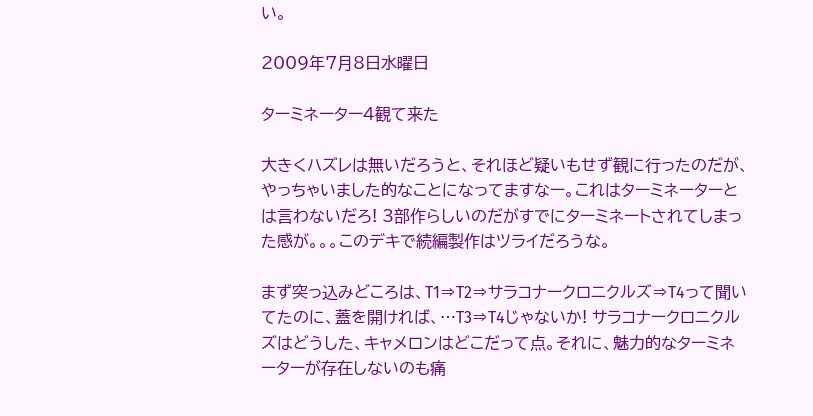い。

2009年7月8日水曜日

ターミネーター4観て来た

大きくハズレは無いだろうと、それほど疑いもせず観に行ったのだが、やっちゃいました的なことになってますなー。これはターミネーターとは言わないだろ! 3部作らしいのだがすでにターミネートされてしまった感が。。。このデキで続編製作はツライだろうな。

まず突っ込みどころは、T1⇒T2⇒サラコナークロニクルズ⇒T4って聞いてたのに、蓋を開ければ、…T3⇒T4じゃないか! サラコナークロニクルズはどうした、キャメロンはどこだって点。それに、魅力的なターミネーターが存在しないのも痛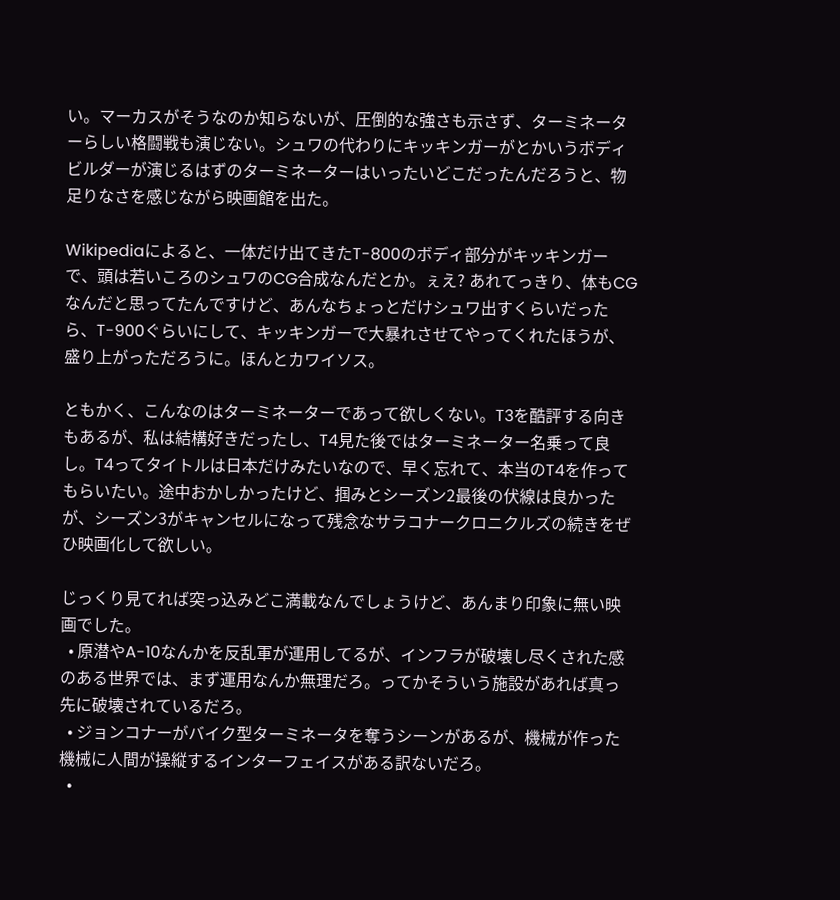い。マーカスがそうなのか知らないが、圧倒的な強さも示さず、ターミネーターらしい格闘戦も演じない。シュワの代わりにキッキンガーがとかいうボディビルダーが演じるはずのターミネーターはいったいどこだったんだろうと、物足りなさを感じながら映画館を出た。

Wikipediaによると、一体だけ出てきたT-800のボディ部分がキッキンガーで、頭は若いころのシュワのCG合成なんだとか。ぇえ? あれてっきり、体もCGなんだと思ってたんですけど、あんなちょっとだけシュワ出すくらいだったら、T-900ぐらいにして、キッキンガーで大暴れさせてやってくれたほうが、盛り上がっただろうに。ほんとカワイソス。

ともかく、こんなのはターミネーターであって欲しくない。T3を酷評する向きもあるが、私は結構好きだったし、T4見た後ではターミネーター名乗って良し。T4ってタイトルは日本だけみたいなので、早く忘れて、本当のT4を作ってもらいたい。途中おかしかったけど、掴みとシーズン2最後の伏線は良かったが、シーズン3がキャンセルになって残念なサラコナークロニクルズの続きをぜひ映画化して欲しい。

じっくり見てれば突っ込みどこ満載なんでしょうけど、あんまり印象に無い映画でした。
  • 原潜やA-10なんかを反乱軍が運用してるが、インフラが破壊し尽くされた感のある世界では、まず運用なんか無理だろ。ってかそういう施設があれば真っ先に破壊されているだろ。
  • ジョンコナーがバイク型ターミネータを奪うシーンがあるが、機械が作った機械に人間が操縦するインターフェイスがある訳ないだろ。
  •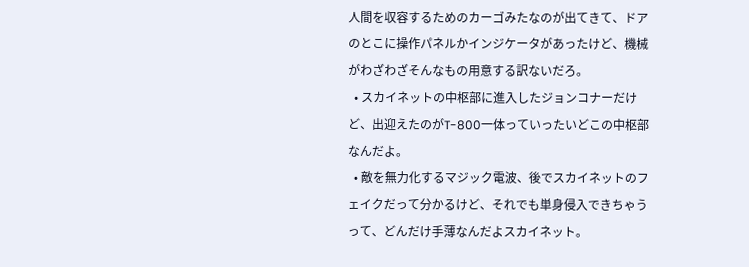人間を収容するためのカーゴみたなのが出てきて、ドアのとこに操作パネルかインジケータがあったけど、機械がわざわざそんなもの用意する訳ないだろ。
  • スカイネットの中枢部に進入したジョンコナーだけど、出迎えたのがT-800一体っていったいどこの中枢部なんだよ。
  • 敵を無力化するマジック電波、後でスカイネットのフェイクだって分かるけど、それでも単身侵入できちゃうって、どんだけ手薄なんだよスカイネット。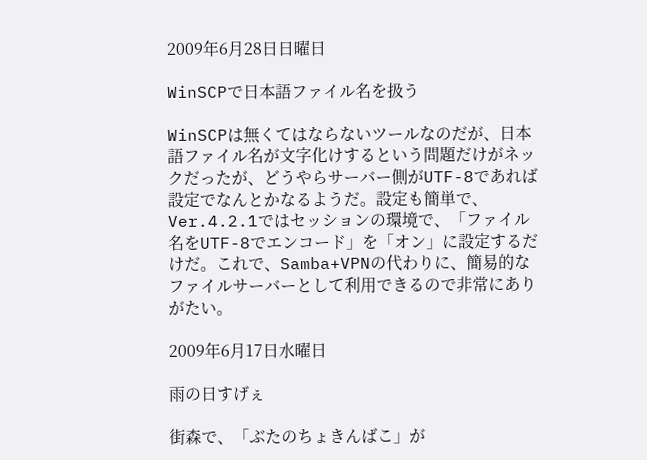2009年6月28日日曜日

WinSCPで日本語ファイル名を扱う

WinSCPは無くてはならないツールなのだが、日本語ファイル名が文字化けするという問題だけがネックだったが、どうやらサーバー側がUTF-8であれば設定でなんとかなるようだ。設定も簡単で、Ver.4.2.1ではセッションの環境で、「ファイル名をUTF-8でエンコード」を「オン」に設定するだけだ。これで、Samba+VPNの代わりに、簡易的なファイルサーバーとして利用できるので非常にありがたい。

2009年6月17日水曜日

雨の日すげぇ

街森で、「ぶたのちょきんばこ」が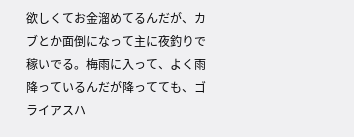欲しくてお金溜めてるんだが、カブとか面倒になって主に夜釣りで稼いでる。梅雨に入って、よく雨降っているんだが降ってても、ゴライアスハ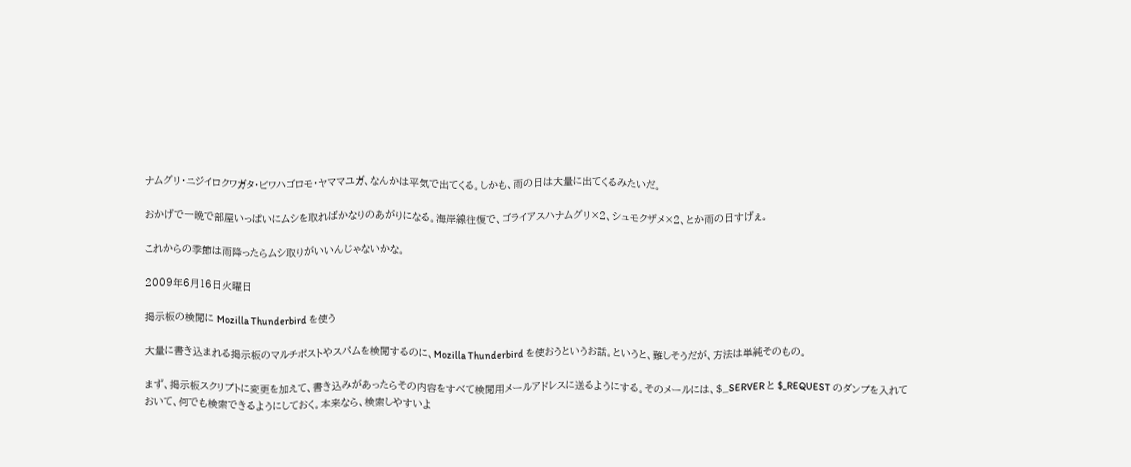ナムグリ・ニジイロクワガタ・ビワハゴロモ・ヤママユガ、なんかは平気で出てくる。しかも、雨の日は大量に出てくるみたいだ。

おかげで一晩で部屋いっぱいにムシを取ればかなりのあがりになる。海岸線往復で、ゴライアスハナムグリ×2、シュモクザメ×2、とか雨の日すげぇ。

これからの季節は雨降ったらムシ取りがいいんじゃないかな。

2009年6月16日火曜日

掲示板の検閲に Mozilla Thunderbird を使う

大量に書き込まれる掲示板のマルチポストやスパムを検閲するのに、Mozilla Thunderbird を使おうというお話。というと、難しそうだが、方法は単純そのもの。

まず、掲示板スクリプトに変更を加えて、書き込みがあったらその内容をすべて検閲用メールアドレスに送るようにする。そのメールには、$_SERVER と $_REQUEST のダンプを入れておいて、何でも検索できるようにしておく。本来なら、検索しやすいよ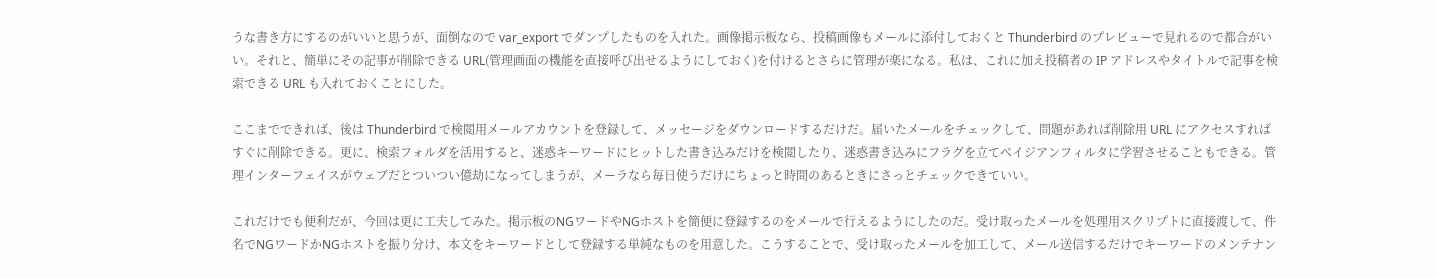うな書き方にするのがいいと思うが、面倒なので var_export でダンプしたものを入れた。画像掲示板なら、投稿画像もメールに添付しておくと Thunderbird のプレビューで見れるので都合がいい。それと、簡単にその記事が削除できる URL(管理画面の機能を直接呼び出せるようにしておく)を付けるとさらに管理が楽になる。私は、これに加え投稿者の IP アドレスやタイトルで記事を検索できる URL も入れておくことにした。

ここまでできれば、後は Thunderbird で検閲用メールアカウントを登録して、メッセージをダウンロードするだけだ。届いたメールをチェックして、問題があれば削除用 URL にアクセスすればすぐに削除できる。更に、検索フォルダを活用すると、迷惑キーワードにヒットした書き込みだけを検閲したり、迷惑書き込みにフラグを立てベイジアンフィルタに学習させることもできる。管理インターフェイスがウェブだとついつい億劫になってしまうが、メーラなら毎日使うだけにちょっと時間のあるときにさっとチェックできていい。

これだけでも便利だが、今回は更に工夫してみた。掲示板のNGワードやNGホストを簡便に登録するのをメールで行えるようにしたのだ。受け取ったメールを処理用スクリプトに直接渡して、件名でNGワードかNGホストを振り分け、本文をキーワードとして登録する単純なものを用意した。こうすることで、受け取ったメールを加工して、メール送信するだけでキーワードのメンテナン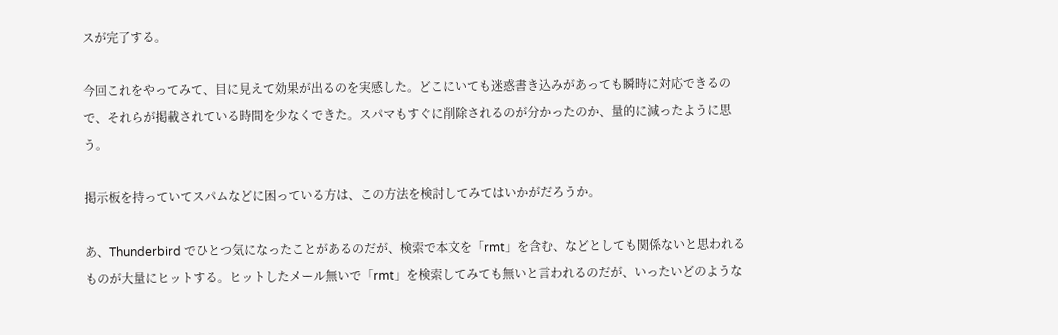スが完了する。

今回これをやってみて、目に見えて効果が出るのを実感した。どこにいても迷惑書き込みがあっても瞬時に対応できるので、それらが掲載されている時間を少なくできた。スパマもすぐに削除されるのが分かったのか、量的に減ったように思う。

掲示板を持っていてスパムなどに困っている方は、この方法を検討してみてはいかがだろうか。

あ、Thunderbird でひとつ気になったことがあるのだが、検索で本文を「rmt」を含む、などとしても関係ないと思われるものが大量にヒットする。ヒットしたメール無いで「rmt」を検索してみても無いと言われるのだが、いったいどのような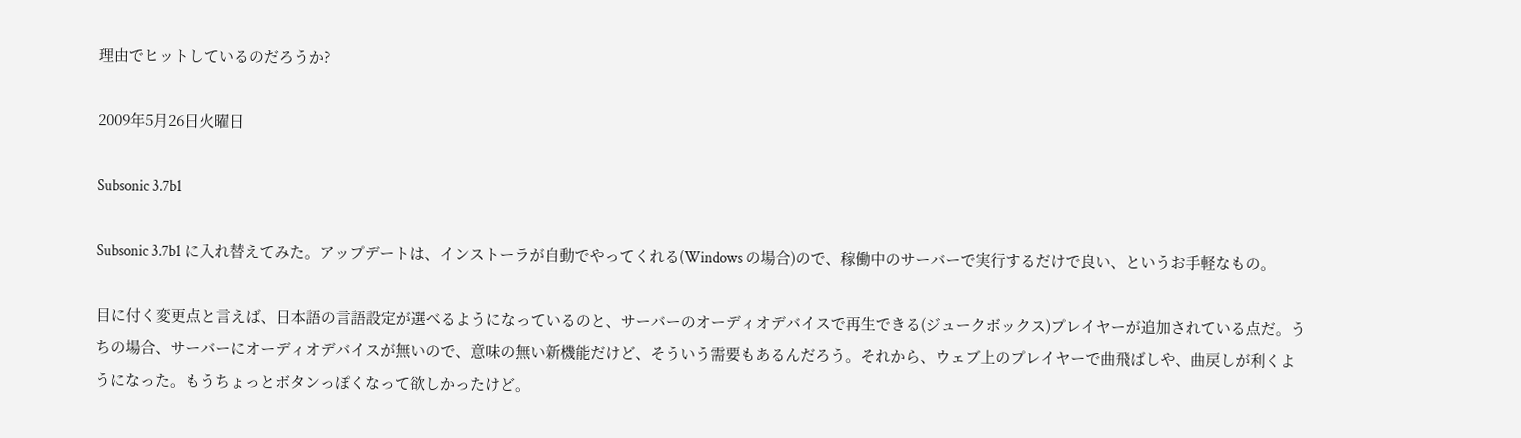理由でヒットしているのだろうか?

2009年5月26日火曜日

Subsonic 3.7b1

Subsonic 3.7b1 に入れ替えてみた。アップデートは、インストーラが自動でやってくれる(Windows の場合)ので、稼働中のサーバーで実行するだけで良い、というお手軽なもの。

目に付く変更点と言えば、日本語の言語設定が選べるようになっているのと、サーバーのオーディオデバイスで再生できる(ジュークボックス)プレイヤーが追加されている点だ。うちの場合、サーバーにオーディオデバイスが無いので、意味の無い新機能だけど、そういう需要もあるんだろう。それから、ウェブ上のプレイヤーで曲飛ばしや、曲戻しが利くようになった。もうちょっとボタンっぽくなって欲しかったけど。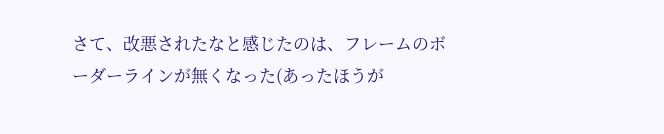さて、改悪されたなと感じたのは、フレームのボーダーラインが無くなった(あったほうが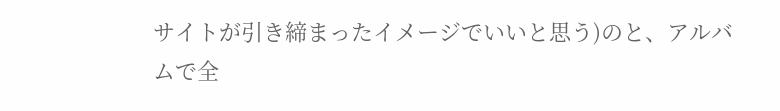サイトが引き締まったイメージでいいと思う)のと、アルバムで全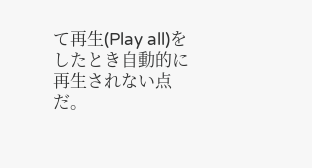て再生(Play all)をしたとき自動的に再生されない点だ。